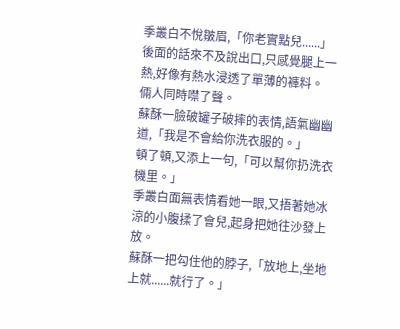季叢白不悅皺眉,「你老實點兒......」
後面的話來不及說出口,只感覺腿上一熱,好像有熱水浸透了單薄的褲料。
倆人同時噤了聲。
蘇酥一臉破罐子破摔的表情,語氣幽幽道,「我是不會給你洗衣服的。」
頓了頓,又添上一句,「可以幫你扔洗衣機里。」
季叢白面無表情看她一眼,又捂著她冰涼的小腹揉了會兒,起身把她往沙發上放。
蘇酥一把勾住他的脖子,「放地上,坐地上就......就行了。」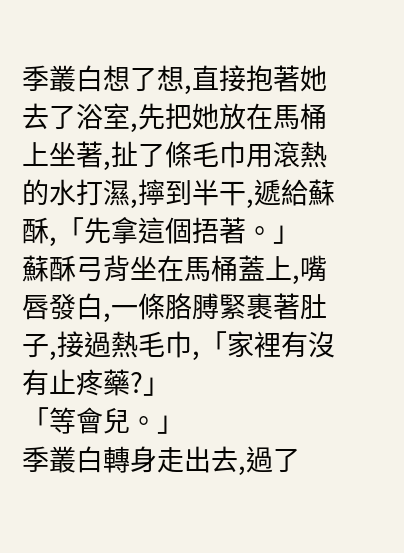季叢白想了想,直接抱著她去了浴室,先把她放在馬桶上坐著,扯了條毛巾用滾熱的水打濕,擰到半干,遞給蘇酥,「先拿這個捂著。」
蘇酥弓背坐在馬桶蓋上,嘴唇發白,一條胳膊緊裹著肚子,接過熱毛巾,「家裡有沒有止疼藥?」
「等會兒。」
季叢白轉身走出去,過了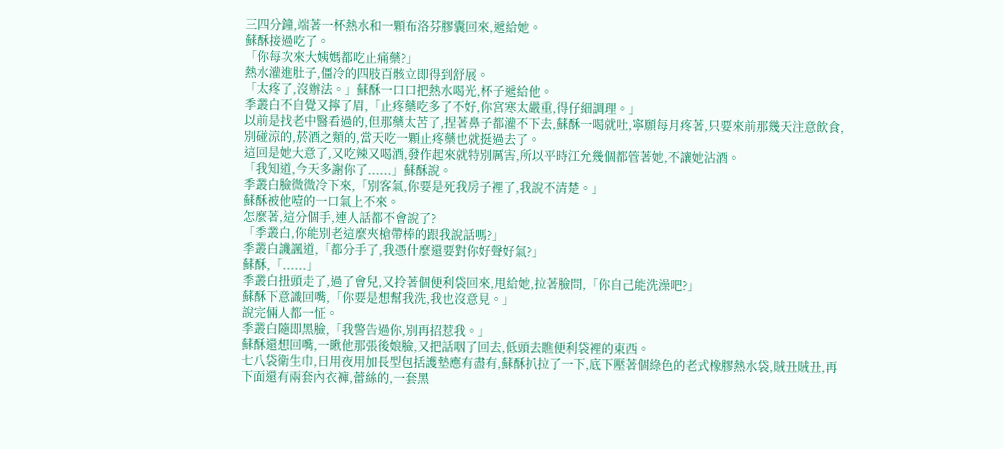三四分鐘,端著一杯熱水和一顆布洛芬膠囊回來,遞給她。
蘇酥接過吃了。
「你每次來大姨媽都吃止痛藥?」
熱水灌進肚子,僵冷的四肢百骸立即得到舒展。
「太疼了,沒辦法。」蘇酥一口口把熱水喝光,杯子遞給他。
季叢白不自覺又擰了眉,「止疼藥吃多了不好,你宮寒太嚴重,得仔細調理。」
以前是找老中醫看過的,但那藥太苦了,捏著鼻子都灌不下去,蘇酥一喝就吐,寧願每月疼著,只要來前那幾天注意飲食,別碰涼的,菸酒之類的,當天吃一顆止疼藥也就挺過去了。
這回是她大意了,又吃辣又喝酒,發作起來就特別厲害,所以平時江允幾個都管著她,不讓她沾酒。
「我知道,今天多謝你了......」蘇酥說。
季叢白臉微微冷下來,「別客氣,你要是死我房子裡了,我說不清楚。」
蘇酥被他噎的一口氣上不來。
怎麼著,這分個手,連人話都不會說了?
「季叢白,你能別老這麼夾槍帶棒的跟我說話嗎?」
季叢白譏諷道,「都分手了,我憑什麼還要對你好聲好氣?」
蘇酥,「......」
季叢白扭頭走了,過了會兒,又拎著個便利袋回來,甩給她,拉著臉問,「你自己能洗澡吧?」
蘇酥下意識回嘴,「你要是想幫我洗,我也沒意見。」
說完倆人都一怔。
季叢白隨即黑臉,「我警告過你,別再招惹我。」
蘇酥還想回嘴,一瞅他那張後娘臉,又把話咽了回去,低頭去瞧便利袋裡的東西。
七八袋衛生巾,日用夜用加長型包括護墊應有盡有,蘇酥扒拉了一下,底下壓著個綠色的老式橡膠熱水袋,賊丑賊丑,再下面還有兩套內衣褲,蕾絲的,一套黑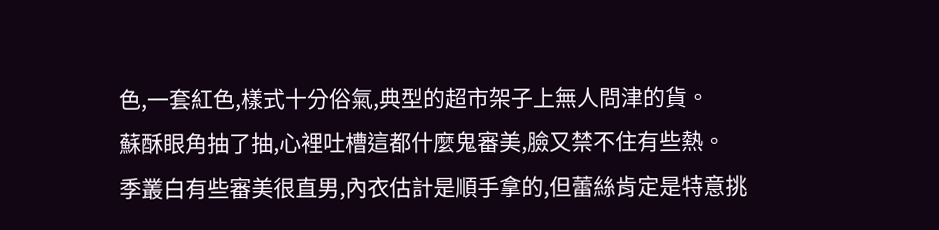色,一套紅色,樣式十分俗氣,典型的超市架子上無人問津的貨。
蘇酥眼角抽了抽,心裡吐槽這都什麼鬼審美,臉又禁不住有些熱。
季叢白有些審美很直男,內衣估計是順手拿的,但蕾絲肯定是特意挑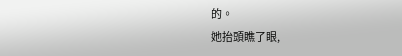的。
她抬頭瞧了眼,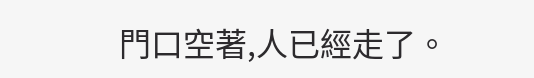門口空著,人已經走了。